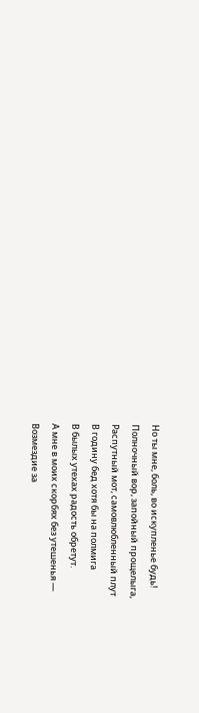Но ты мне, боль, во искупленье будь!
Полночный вор, запойный прощелыга,
Распутный мот, самовлюбленный плут
В годину бед хотя бы на полмига
В былых утехах радость обретут.
А мне в моих скорбях без утешенья —
Возмездие за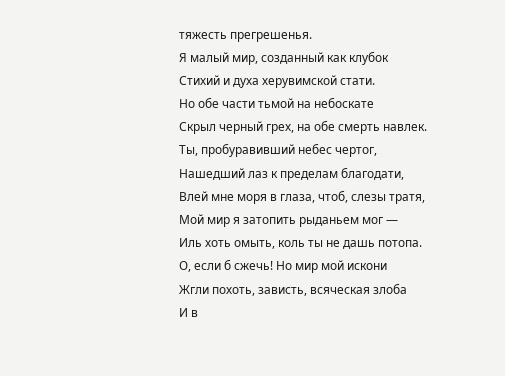тяжесть прегрешенья.
Я малый мир, созданный как клубок
Стихий и духа херувимской стати.
Но обе части тьмой на небоскате
Скрыл черный грех, на обе смерть навлек.
Ты, пробуравивший небес чертог,
Нашедший лаз к пределам благодати,
Влей мне моря в глаза, чтоб, слезы тратя,
Мой мир я затопить рыданьем мог —
Иль хоть омыть, коль ты не дашь потопа.
О, если б сжечь! Но мир мой искони
Жгли похоть, зависть, всяческая злоба
И в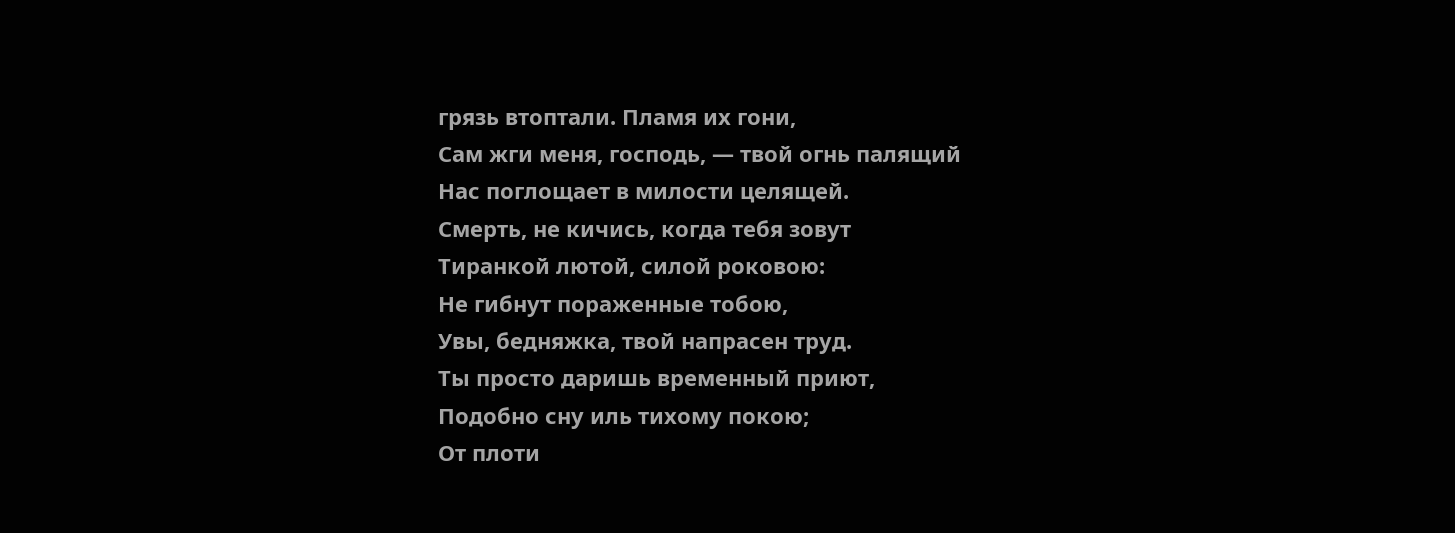грязь втоптали. Пламя их гони,
Сам жги меня, господь, — твой огнь палящий
Нас поглощает в милости целящей.
Смерть, не кичись, когда тебя зовут
Тиранкой лютой, силой роковою:
Не гибнут пораженные тобою,
Увы, бедняжка, твой напрасен труд.
Ты просто даришь временный приют,
Подобно сну иль тихому покою;
От плоти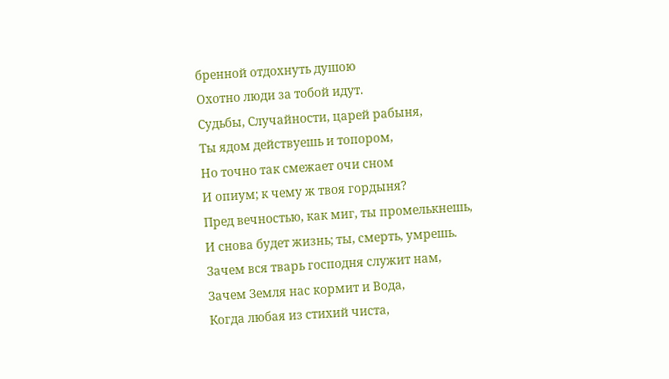бренной отдохнуть душою
Охотно люди за тобой идут.
Судьбы, Случайности, царей рабыня,
Ты ядом действуешь и топором,
Но точно так смежает очи сном
И опиум; к чему ж твоя гордыня?
Пред вечностью, как миг, ты промелькнешь,
И снова будет жизнь; ты, смерть, умрешь.
Зачем вся тварь господня служит нам,
Зачем Земля нас кормит и Вода,
Когда любая из стихий чиста,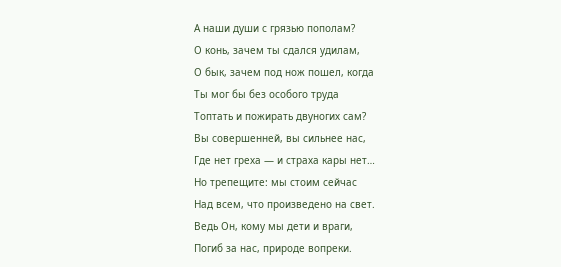А наши души с грязью пополам?
О конь, зачем ты сдался удилам,
О бык, зачем под нож пошел, когда
Ты мог бы без особого труда
Топтать и пожирать двуногих сам?
Вы совершенней, вы сильнее нас,
Где нет греха — и страха кары нет…
Но трепещите: мы стоим сейчас
Над всем, что произведено на свет.
Ведь Он, кому мы дети и враги,
Погиб за нас, природе вопреки.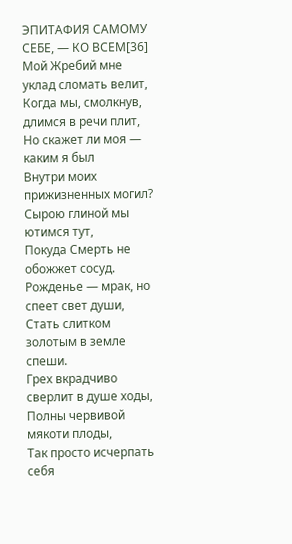ЭПИТАФИЯ САМОМУ СЕБЕ, — КО ВСЕМ[36]
Мой Жребий мне уклад сломать велит,
Когда мы, смолкнув, длимся в речи плит,
Но скажет ли моя — каким я был
Внутри моих прижизненных могил?
Сырою глиной мы ютимся тут,
Покуда Смерть не обожжет сосуд.
Рожденье — мрак, но спеет свет души,
Стать слитком золотым в земле спеши.
Грех вкрадчиво сверлит в душе ходы,
Полны червивой мякоти плоды,
Так просто исчерпать себя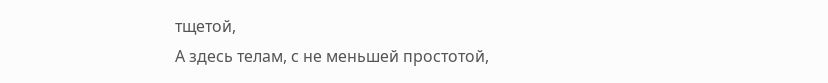тщетой,
А здесь телам, с не меньшей простотой,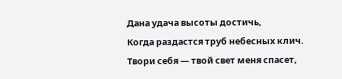Дана удача высоты достичь,
Когда раздастся труб небесных клич.
Твори себя — твой свет меня спасет,